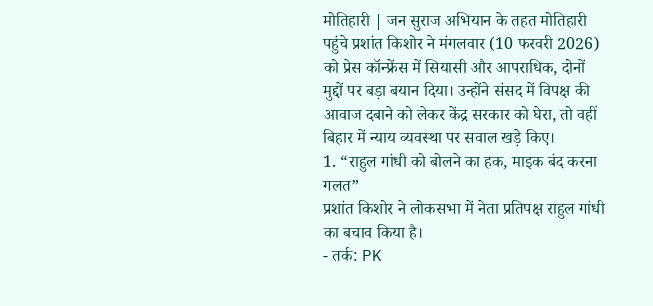मोतिहारी | जन सुराज अभियान के तहत मोतिहारी पहुंचे प्रशांत किशोर ने मंगलवार (10 फरवरी 2026) को प्रेस कॉन्फ्रेंस में सियासी और आपराधिक, दोनों मुद्दों पर बड़ा बयान दिया। उन्होंने संसद में विपक्ष की आवाज दबाने को लेकर केंद्र सरकार को घेरा, तो वहीं बिहार में न्याय व्यवस्था पर सवाल खड़े किए।
1. “राहुल गांधी को बोलने का हक, माइक बंद करना गलत”
प्रशांत किशोर ने लोकसभा में नेता प्रतिपक्ष राहुल गांधी का बचाव किया है।
- तर्क: PK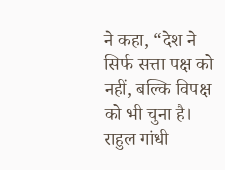ने कहा, “देश ने सिर्फ सत्ता पक्ष को नहीं, बल्कि विपक्ष को भी चुना है। राहुल गांधी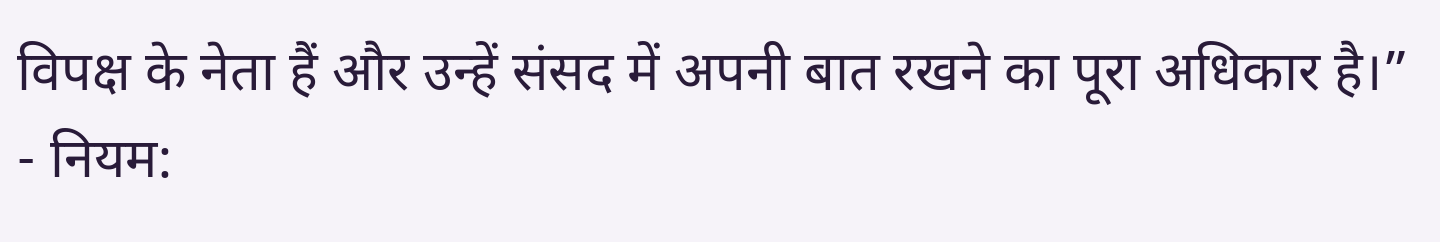विपक्ष के नेता हैं और उन्हें संसद में अपनी बात रखने का पूरा अधिकार है।”
- नियम: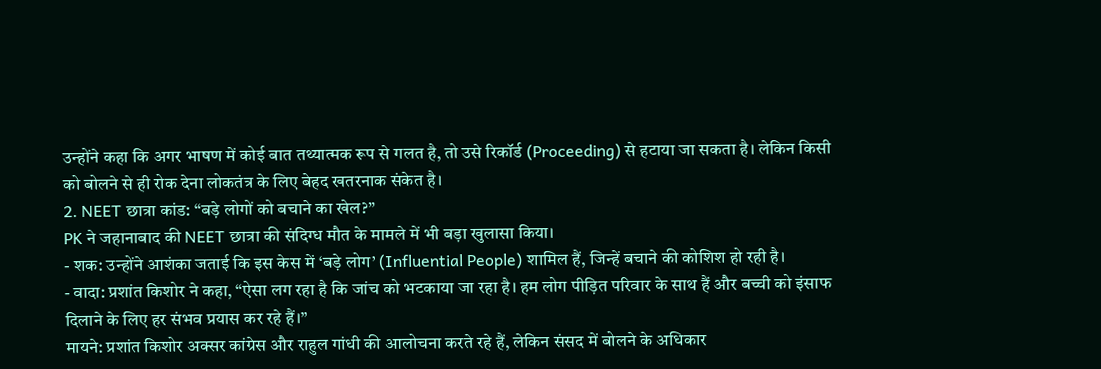उन्होंने कहा कि अगर भाषण में कोई बात तथ्यात्मक रूप से गलत है, तो उसे रिकॉर्ड (Proceeding) से हटाया जा सकता है। लेकिन किसी को बोलने से ही रोक देना लोकतंत्र के लिए बेहद खतरनाक संकेत है।
2. NEET छात्रा कांड: “बड़े लोगों को बचाने का खेल?”
PK ने जहानाबाद की NEET छात्रा की संदिग्ध मौत के मामले में भी बड़ा खुलासा किया।
- शक: उन्होंने आशंका जताई कि इस केस में ‘बड़े लोग’ (Influential People) शामिल हैं, जिन्हें बचाने की कोशिश हो रही है।
- वादा: प्रशांत किशोर ने कहा, “ऐसा लग रहा है कि जांच को भटकाया जा रहा है। हम लोग पीड़ित परिवार के साथ हैं और बच्ची को इंसाफ दिलाने के लिए हर संभव प्रयास कर रहे हैं।”
मायने: प्रशांत किशोर अक्सर कांग्रेस और राहुल गांधी की आलोचना करते रहे हैं, लेकिन संसद में बोलने के अधिकार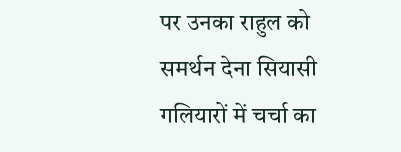पर उनका राहुल को समर्थन देना सियासी गलियारों में चर्चा का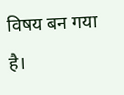विषय बन गया है।